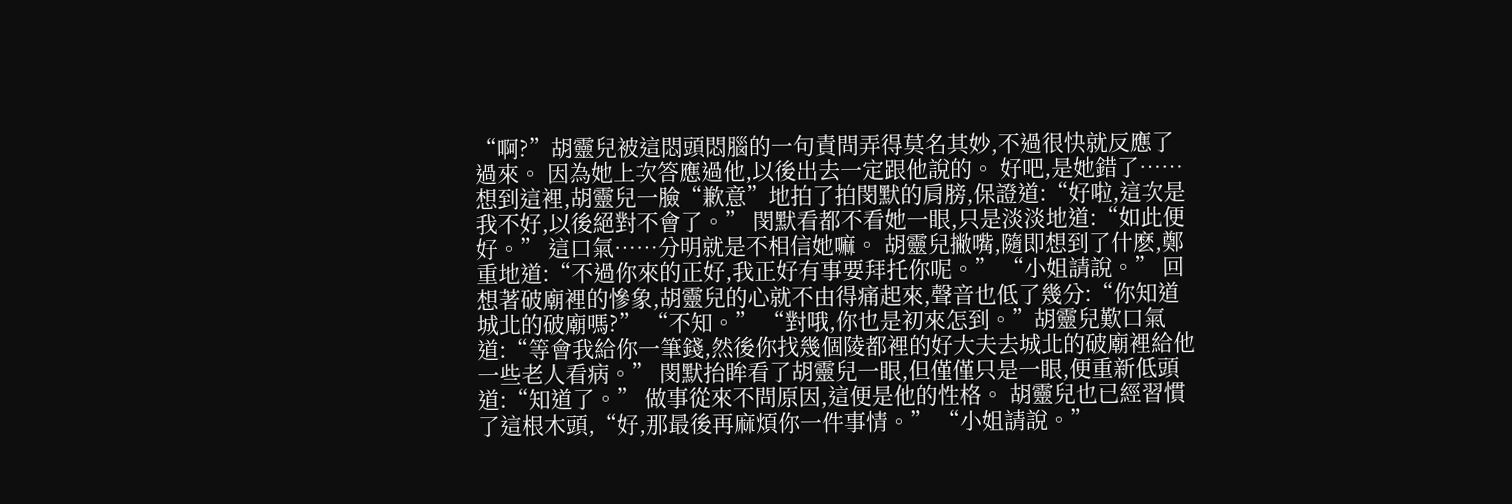“啊?”胡靈兒被這悶頭悶腦的一句責問弄得莫名其妙,不過很快就反應了過來。 因為她上次答應過他,以後出去一定跟他說的。 好吧,是她錯了…… 想到這裡,胡靈兒一臉“歉意”地拍了拍閔默的肩膀,保證道:“好啦,這次是我不好,以後絕對不會了。” 閔默看都不看她一眼,只是淡淡地道:“如此便好。” 這口氣……分明就是不相信她嘛。 胡靈兒撇嘴,隨即想到了什麽,鄭重地道:“不過你來的正好,我正好有事要拜托你呢。” “小姐請說。” 回想著破廟裡的慘象,胡靈兒的心就不由得痛起來,聲音也低了幾分:“你知道城北的破廟嗎?” “不知。” “對哦,你也是初來怎到。”胡靈兒歎口氣道:“等會我給你一筆錢,然後你找幾個陵都裡的好大夫去城北的破廟裡給他一些老人看病。” 閔默抬眸看了胡靈兒一眼,但僅僅只是一眼,便重新低頭道:“知道了。” 做事從來不問原因,這便是他的性格。 胡靈兒也已經習慣了這根木頭,“好,那最後再麻煩你一件事情。” “小姐請說。”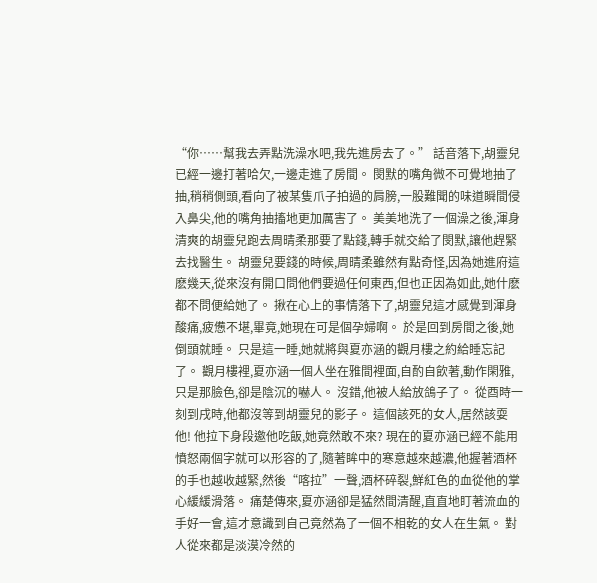“你……幫我去弄點洗澡水吧,我先進房去了。” 話音落下,胡靈兒已經一邊打著哈欠,一邊走進了房間。 閔默的嘴角微不可覺地抽了抽,稍稍側頭,看向了被某隻爪子拍過的肩膀,一股難聞的味道瞬間侵入鼻尖,他的嘴角抽搐地更加厲害了。 美美地洗了一個澡之後,渾身清爽的胡靈兒跑去周晴柔那要了點錢,轉手就交給了閔默,讓他趕緊去找醫生。 胡靈兒要錢的時候,周晴柔雖然有點奇怪,因為她進府這麽幾天,從來沒有開口問他們要過任何東西,但也正因為如此,她什麽都不問便給她了。 揪在心上的事情落下了,胡靈兒這才感覺到渾身酸痛,疲憊不堪,畢竟,她現在可是個孕婦啊。 於是回到房間之後,她倒頭就睡。 只是這一睡,她就將與夏亦涵的觀月樓之約給睡忘記了。 觀月樓裡,夏亦涵一個人坐在雅間裡面,自酌自飲著,動作閑雅,只是那臉色,卻是陰沉的嚇人。 沒錯,他被人給放鴿子了。 從酉時一刻到戌時,他都沒等到胡靈兒的影子。 這個該死的女人,居然該耍他! 他拉下身段邀他吃飯,她竟然敢不來? 現在的夏亦涵已經不能用憤怒兩個字就可以形容的了,隨著眸中的寒意越來越濃,他握著酒杯的手也越收越緊,然後“喀拉”一聲,酒杯碎裂,鮮紅色的血從他的掌心緩緩滑落。 痛楚傳來,夏亦涵卻是猛然間清醒,直直地盯著流血的手好一會,這才意識到自己竟然為了一個不相乾的女人在生氣。 對人從來都是淡漠冷然的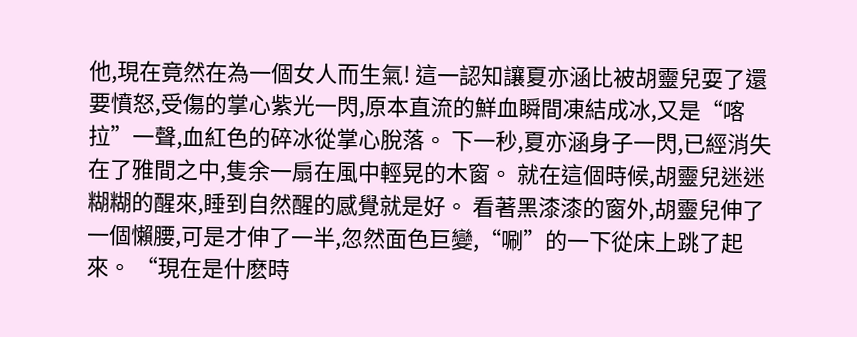他,現在竟然在為一個女人而生氣! 這一認知讓夏亦涵比被胡靈兒耍了還要憤怒,受傷的掌心紫光一閃,原本直流的鮮血瞬間凍結成冰,又是“喀拉”一聲,血紅色的碎冰從掌心脫落。 下一秒,夏亦涵身子一閃,已經消失在了雅間之中,隻余一扇在風中輕晃的木窗。 就在這個時候,胡靈兒迷迷糊糊的醒來,睡到自然醒的感覺就是好。 看著黑漆漆的窗外,胡靈兒伸了一個懶腰,可是才伸了一半,忽然面色巨變,“唰”的一下從床上跳了起來。 “現在是什麽時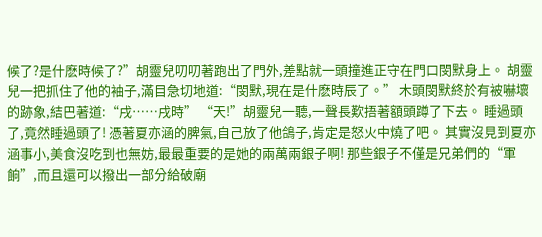候了?是什麽時候了?”胡靈兒叨叨著跑出了門外,差點就一頭撞進正守在門口閔默身上。 胡靈兒一把抓住了他的袖子,滿目急切地道:“閔默,現在是什麽時辰了。” 木頭閔默終於有被嚇壞的跡象,結巴著道:“戌……戌時” “天!”胡靈兒一聽,一聲長歎捂著額頭蹲了下去。 睡過頭了,竟然睡過頭了! 憑著夏亦涵的脾氣,自己放了他鴿子,肯定是怒火中燒了吧。 其實沒見到夏亦涵事小,美食沒吃到也無妨,最最重要的是她的兩萬兩銀子啊! 那些銀子不僅是兄弟們的“軍餉”,而且還可以撥出一部分給破廟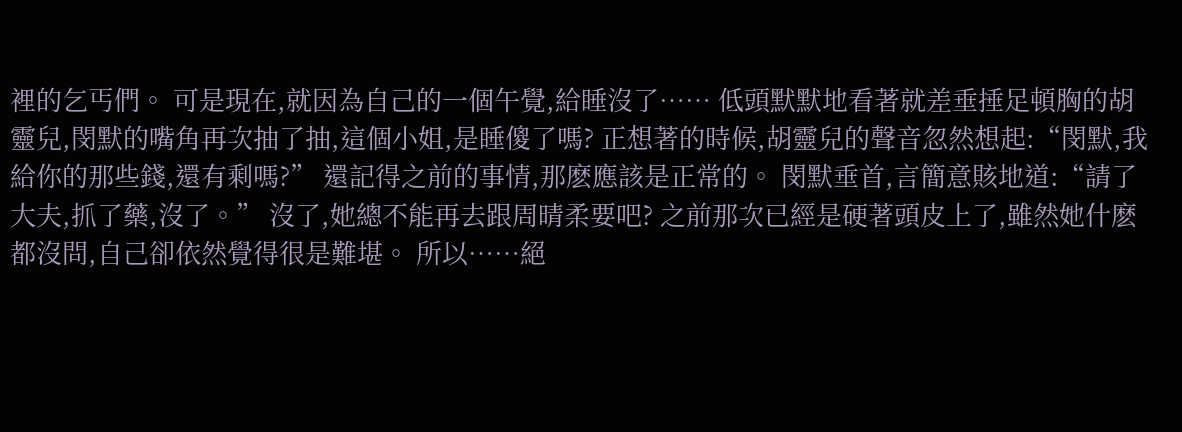裡的乞丐們。 可是現在,就因為自己的一個午覺,給睡沒了…… 低頭默默地看著就差垂捶足頓胸的胡靈兒,閔默的嘴角再次抽了抽,這個小姐,是睡傻了嗎? 正想著的時候,胡靈兒的聲音忽然想起:“閔默,我給你的那些錢,還有剩嗎?” 還記得之前的事情,那麽應該是正常的。 閔默垂首,言簡意賅地道:“請了大夫,抓了藥,沒了。” 沒了,她總不能再去跟周晴柔要吧? 之前那次已經是硬著頭皮上了,雖然她什麽都沒問,自己卻依然覺得很是難堪。 所以……絕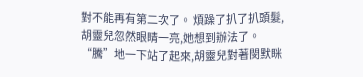對不能再有第二次了。 煩躁了扒了扒頭髮,胡靈兒忽然眼睛一亮,她想到辦法了。 “騰”地一下站了起來,胡靈兒對著閔默眯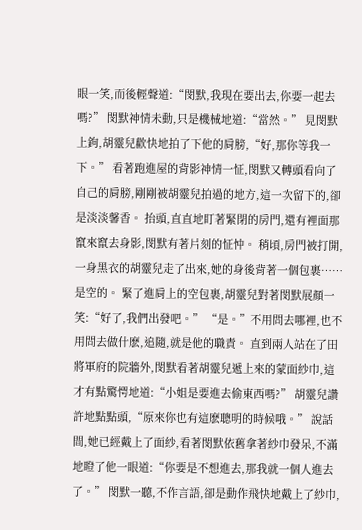眼一笑,而後輕聲道:“閔默,我現在要出去,你要一起去嗎?” 閔默神情未動,只是機械地道:“當然。” 見閔默上鉤,胡靈兒歡快地拍了下他的肩膀,“好,那你等我一下。” 看著跑進屋的背影神情一怔,閔默又轉頭看向了自己的肩膀,剛剛被胡靈兒拍過的地方,這一次留下的,卻是淡淡馨香。 抬頭,直直地盯著緊閉的房門,還有裡面那竄來竄去身影,閔默有著片刻的怔忡。 稍頃,房門被打開,一身黑衣的胡靈兒走了出來,她的身後背著一個包裹……是空的。 緊了進肩上的空包裹,胡靈兒對著閔默展顏一笑:“好了,我們出發吧。” “是。”不用問去哪裡,也不用問去做什麽,追隨,就是他的職責。 直到兩人站在了田將軍府的院牆外,閔默看著胡靈兒遞上來的蒙面紗巾,這才有點驚愕地道:“小姐是要進去偷東西嗎?” 胡靈兒讚許地點點頭,“原來你也有這麽聰明的時候哦。” 說話間,她已經戴上了面紗,看著閔默依舊拿著紗巾發呆,不滿地瞪了他一眼道:“你要是不想進去,那我就一個人進去了。” 閔默一聽,不作言語,卻是動作飛快地戴上了紗巾,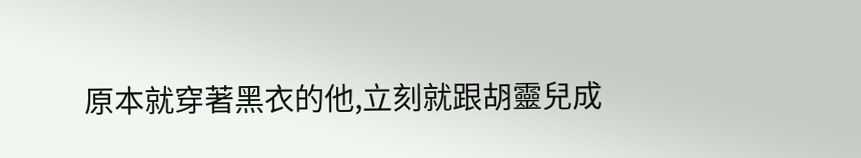原本就穿著黑衣的他,立刻就跟胡靈兒成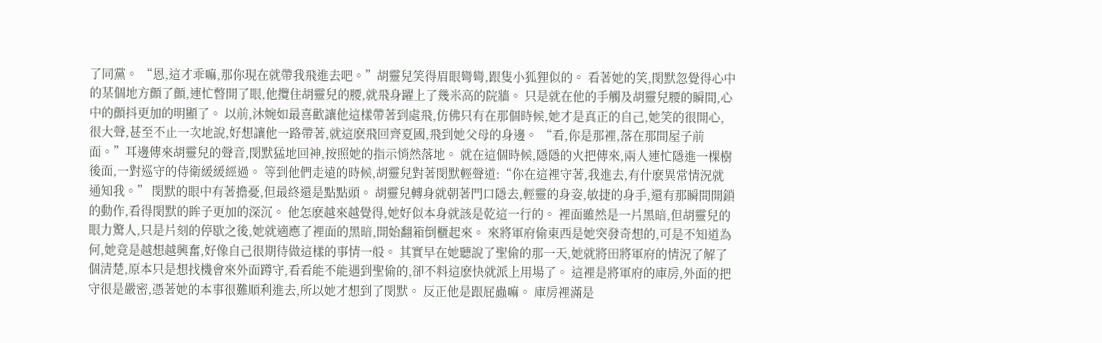了同黨。 “恩,這才乖嘛,那你現在就帶我飛進去吧。”胡靈兒笑得眉眼彎彎,跟隻小狐狸似的。 看著她的笑,閔默忽覺得心中的某個地方顫了顫,連忙暼開了眼,他攬住胡靈兒的腰,就飛身躍上了幾米高的院牆。 只是就在他的手觸及胡靈兒腰的瞬間,心中的顫抖更加的明顯了。 以前,沐婉如最喜歡讓他這樣帶著到處飛,仿佛只有在那個時候,她才是真正的自己,她笑的很開心,很大聲,甚至不止一次地說,好想讓他一路帶著,就這麽飛回齊夏國,飛到她父母的身邊。 “看,你是那裡,落在那間屋子前面。”耳邊傳來胡靈兒的聲音,閔默猛地回神,按照她的指示悄然落地。 就在這個時候,隱隱的火把傳來,兩人連忙隱進一棵樹後面,一對巡守的侍衛緩緩經過。 等到他們走遠的時候,胡靈兒對著閔默輕聲道:“你在這裡守著,我進去,有什麽異常情況就通知我。” 閔默的眼中有著擔憂,但最終還是點點頭。 胡靈兒轉身就朝著門口隱去,輕靈的身姿,敏捷的身手,還有那瞬間開鎖的動作,看得閔默的眸子更加的深沉。 他怎麽越來越覺得,她好似本身就該是乾這一行的。 裡面雖然是一片黑暗,但胡靈兒的眼力驚人,只是片刻的停歇之後,她就適應了裡面的黑暗,開始翻箱倒櫃起來。 來將軍府偷東西是她突發奇想的,可是不知道為何,她竟是越想越興奮,好像自己很期待做這樣的事情一般。 其實早在她聽說了聖偷的那一天,她就將田將軍府的情況了解了個清楚,原本只是想找機會來外面蹲守,看看能不能遇到聖偷的,卻不料這麽快就派上用場了。 這裡是將軍府的庫房,外面的把守很是嚴密,憑著她的本事很難順利進去,所以她才想到了閔默。 反正他是跟屁蟲嘛。 庫房裡滿是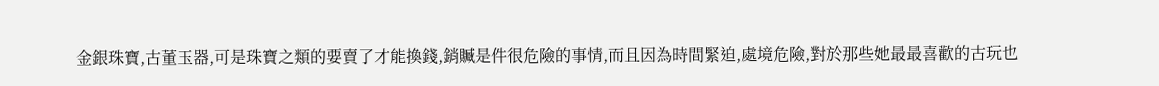金銀珠寶,古董玉器,可是珠寶之類的要賣了才能換錢,銷贓是件很危險的事情,而且因為時間緊迫,處境危險,對於那些她最最喜歡的古玩也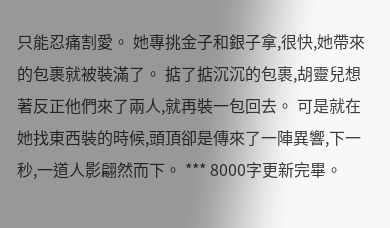只能忍痛割愛。 她專挑金子和銀子拿,很快,她帶來的包裹就被裝滿了。 掂了掂沉沉的包裹,胡靈兒想著反正他們來了兩人,就再裝一包回去。 可是就在她找東西裝的時候,頭頂卻是傳來了一陣異響,下一秒,一道人影翩然而下。 *** 8000字更新完畢。